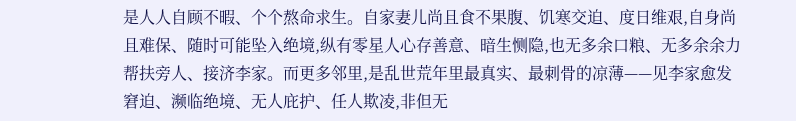是人人自顾不暇、个个熬命求生。自家妻儿尚且食不果腹、饥寒交迫、度日维艰,自身尚且难保、随时可能坠入绝境,纵有零星人心存善意、暗生恻隐,也无多余口粮、无多余余力帮扶旁人、接济李家。而更多邻里,是乱世荒年里最真实、最刺骨的凉薄——见李家愈发窘迫、濒临绝境、无人庇护、任人欺凌,非但无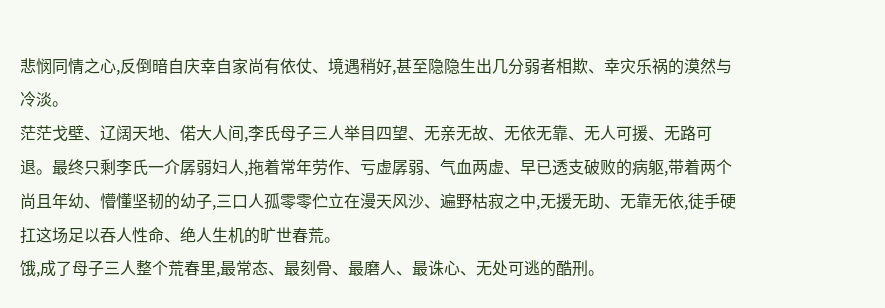悲悯同情之心,反倒暗自庆幸自家尚有依仗、境遇稍好,甚至隐隐生出几分弱者相欺、幸灾乐祸的漠然与冷淡。
茫茫戈壁、辽阔天地、偌大人间,李氏母子三人举目四望、无亲无故、无依无靠、无人可援、无路可退。最终只剩李氏一介孱弱妇人,拖着常年劳作、亏虚孱弱、气血两虚、早已透支破败的病躯,带着两个尚且年幼、懵懂坚韧的幼子,三口人孤零零伫立在漫天风沙、遍野枯寂之中,无援无助、无靠无依,徒手硬扛这场足以吞人性命、绝人生机的旷世春荒。
饿,成了母子三人整个荒春里,最常态、最刻骨、最磨人、最诛心、无处可逃的酷刑。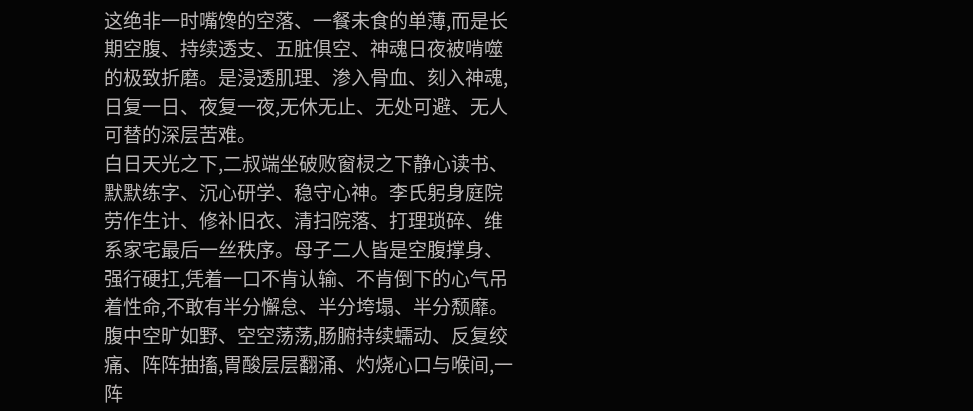这绝非一时嘴馋的空落、一餐未食的单薄,而是长期空腹、持续透支、五脏俱空、神魂日夜被啃噬的极致折磨。是浸透肌理、渗入骨血、刻入神魂,日复一日、夜复一夜,无休无止、无处可避、无人可替的深层苦难。
白日天光之下,二叔端坐破败窗棂之下静心读书、默默练字、沉心研学、稳守心神。李氏躬身庭院劳作生计、修补旧衣、清扫院落、打理琐碎、维系家宅最后一丝秩序。母子二人皆是空腹撑身、强行硬扛,凭着一口不肯认输、不肯倒下的心气吊着性命,不敢有半分懈怠、半分垮塌、半分颓靡。
腹中空旷如野、空空荡荡,肠腑持续蠕动、反复绞痛、阵阵抽搐,胃酸层层翻涌、灼烧心口与喉间,一阵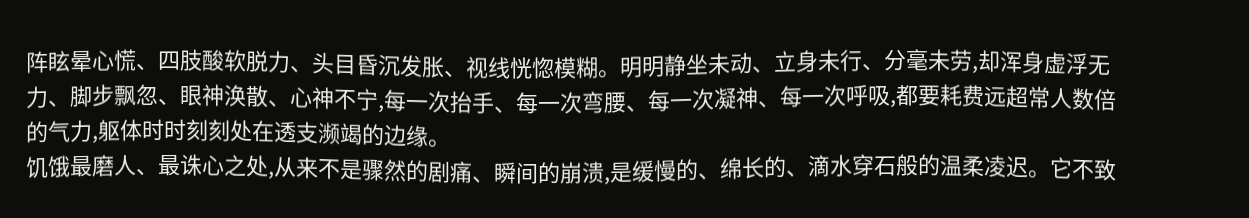阵眩晕心慌、四肢酸软脱力、头目昏沉发胀、视线恍惚模糊。明明静坐未动、立身未行、分毫未劳,却浑身虚浮无力、脚步飘忽、眼神涣散、心神不宁,每一次抬手、每一次弯腰、每一次凝神、每一次呼吸,都要耗费远超常人数倍的气力,躯体时时刻刻处在透支濒竭的边缘。
饥饿最磨人、最诛心之处,从来不是骤然的剧痛、瞬间的崩溃,是缓慢的、绵长的、滴水穿石般的温柔凌迟。它不致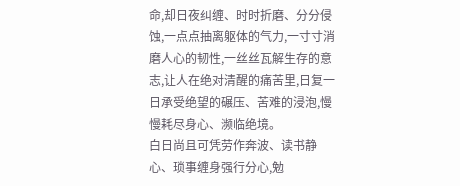命,却日夜纠缠、时时折磨、分分侵蚀,一点点抽离躯体的气力,一寸寸消磨人心的韧性,一丝丝瓦解生存的意志,让人在绝对清醒的痛苦里,日复一日承受绝望的碾压、苦难的浸泡,慢慢耗尽身心、濒临绝境。
白日尚且可凭劳作奔波、读书静心、琐事缠身强行分心,勉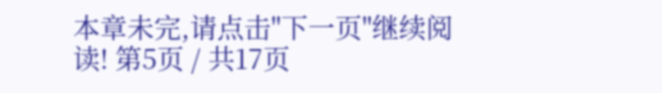本章未完,请点击"下一页"继续阅读! 第5页 / 共17页